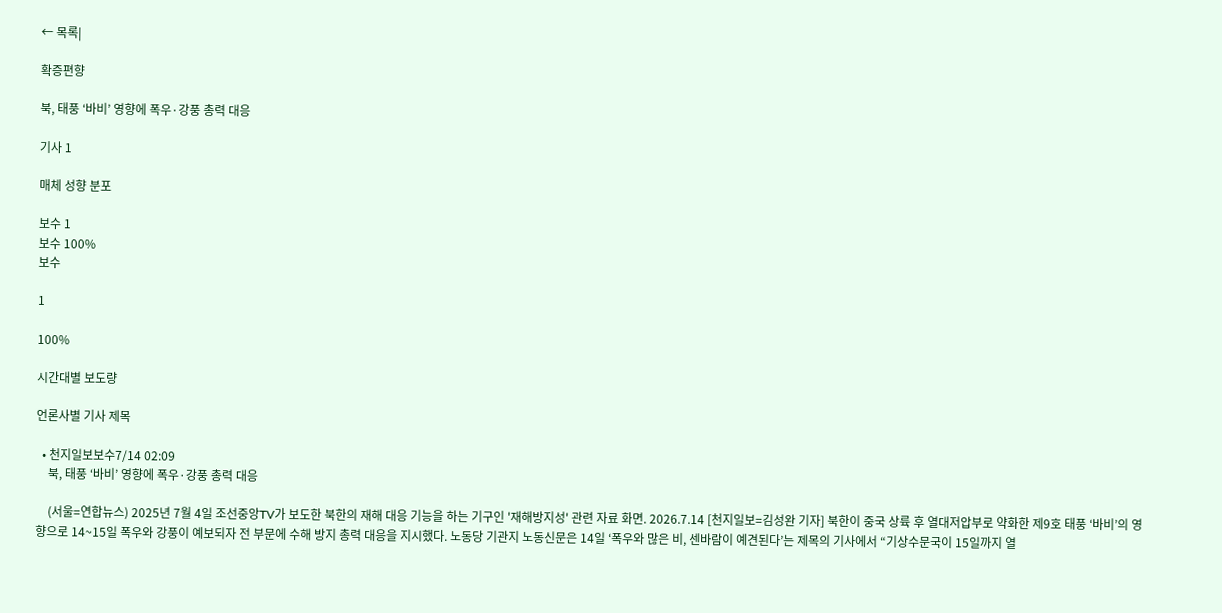← 목록|

확증편향

북, 태풍 ‘바비’ 영향에 폭우·강풍 총력 대응

기사 1

매체 성향 분포

보수 1
보수 100%
보수

1

100%

시간대별 보도량

언론사별 기사 제목

  • 천지일보보수7/14 02:09
    북, 태풍 ‘바비’ 영향에 폭우·강풍 총력 대응

    (서울=연합뉴스) 2025년 7월 4일 조선중앙TV가 보도한 북한의 재해 대응 기능을 하는 기구인 '재해방지성' 관련 자료 화면. 2026.7.14 [천지일보=김성완 기자] 북한이 중국 상륙 후 열대저압부로 약화한 제9호 태풍 ‘바비’의 영향으로 14~15일 폭우와 강풍이 예보되자 전 부문에 수해 방지 총력 대응을 지시했다. 노동당 기관지 노동신문은 14일 ‘폭우와 많은 비, 센바람이 예견된다’는 제목의 기사에서 “기상수문국이 15일까지 열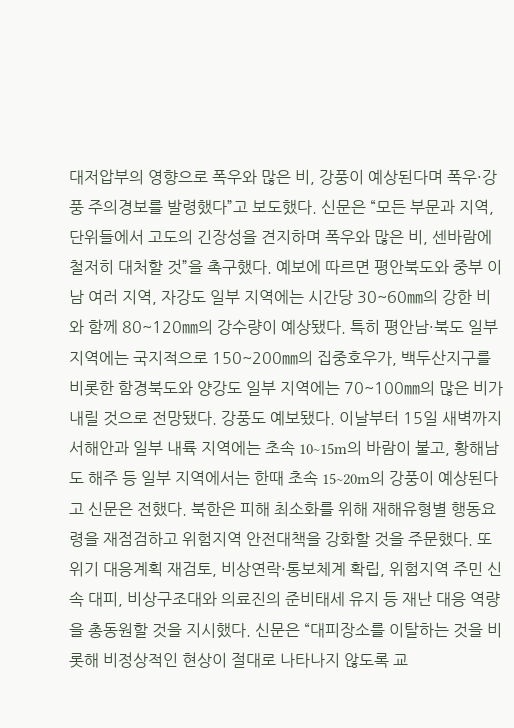대저압부의 영향으로 폭우와 많은 비, 강풍이 예상된다며 폭우·강풍 주의경보를 발령했다”고 보도했다. 신문은 “모든 부문과 지역, 단위들에서 고도의 긴장성을 견지하며 폭우와 많은 비, 센바람에 철저히 대처할 것”을 촉구했다. 예보에 따르면 평안북도와 중부 이남 여러 지역, 자강도 일부 지역에는 시간당 30~60㎜의 강한 비와 함께 80~120㎜의 강수량이 예상됐다. 특히 평안남·북도 일부 지역에는 국지적으로 150~200㎜의 집중호우가, 백두산지구를 비롯한 함경북도와 양강도 일부 지역에는 70~100㎜의 많은 비가 내릴 것으로 전망됐다. 강풍도 예보됐다. 이날부터 15일 새벽까지 서해안과 일부 내륙 지역에는 초속 10~15m의 바람이 불고, 황해남도 해주 등 일부 지역에서는 한때 초속 15~20m의 강풍이 예상된다고 신문은 전했다. 북한은 피해 최소화를 위해 재해유형별 행동요령을 재점검하고 위험지역 안전대책을 강화할 것을 주문했다. 또 위기 대응계획 재검토, 비상연락·통보체계 확립, 위험지역 주민 신속 대피, 비상구조대와 의료진의 준비태세 유지 등 재난 대응 역량을 총동원할 것을 지시했다. 신문은 “대피장소를 이탈하는 것을 비롯해 비정상적인 현상이 절대로 나타나지 않도록 교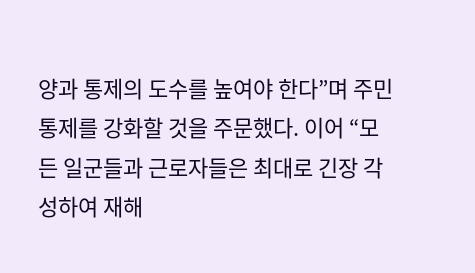양과 통제의 도수를 높여야 한다”며 주민 통제를 강화할 것을 주문했다. 이어 “모든 일군들과 근로자들은 최대로 긴장 각성하여 재해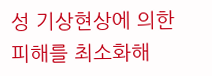성 기상현상에 의한 피해를 최소화해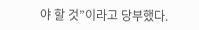야 할 것”이라고 당부했다.